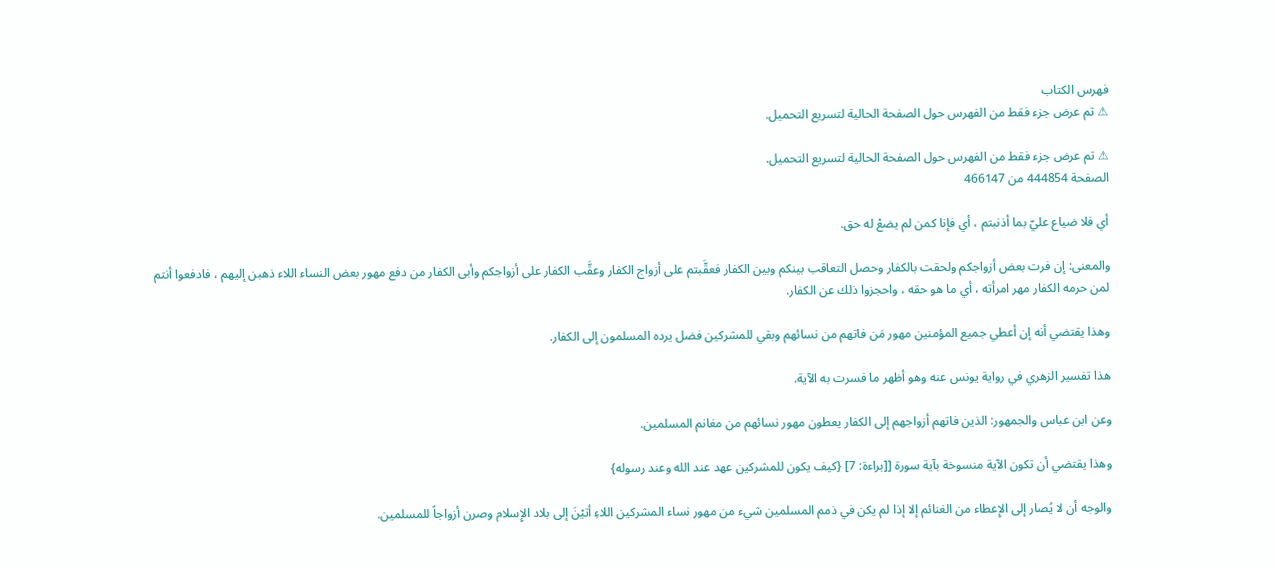فهرس الكتاب
⚠ تم عرض جزء فقط من الفهرس حول الصفحة الحالية لتسريع التحميل.

⚠ تم عرض جزء فقط من الفهرس حول الصفحة الحالية لتسريع التحميل.
الصفحة 444854 من 466147

أي فلا ضياع عليّ بما أذنبتم ، أي فإنا كمن لم يضعْ له حق.

والمعنى: إن فرت بعض أزواجكم ولحقت بالكفار وحصل التعاقب بينكم وبين الكفار فعقَّبتم على أزواج الكفار وعقَّب الكفار على أزواجكم وأبى الكفار من دفع مهور بعض النساء اللاء ذهبن إليهم ، فادفعوا أنتم لمن حرمه الكفار مهر امرأته ، أي ما هو حقه ، واحجزوا ذلك عن الكفار.

وهذا يقتضي أنه إن أعطي جميع المؤمنين مهور مَن فاتهم من نسائهم وبقي للمشركين فضل يرده المسلمون إلى الكفار.

هذا تفسير الزهري في رواية يونس عنه وهو أظهر ما فسرت به الآية.

وعن ابن عباس والجمهور: الذين فاتهم أزواجهم إلى الكفار يعطون مهور نسائهم من مغانم المسلمين.

وهذا يقتضي أن تكون الآية منسوخة بآية سورة [[براءة: 7] {كيف يكون للمشركين عهد عند الله وعند رسوله}

والوجه أن لا يُصار إلى الإِعطاء من الغنائم إلا إذا لم يكن في ذمم المسلمين شيء من مهور نساء المشركين اللاءِ أتيْنَ إلى بلاد الإِسلام وصرن أزواجاً للمسلمين.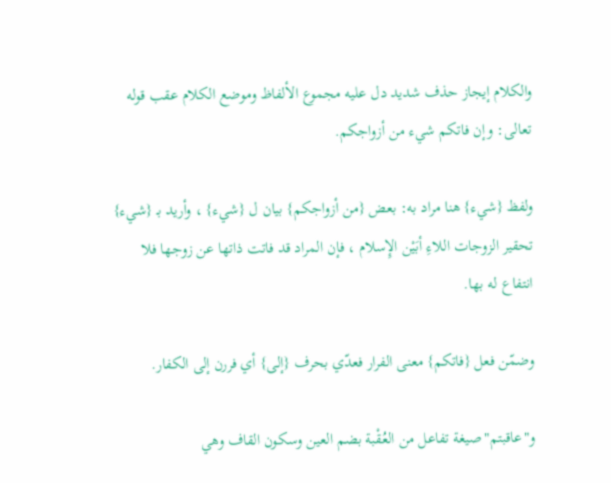والكلام إيجاز حذف شديد دل عليه مجموع الألفاظ وموضع الكلام عقب قوله تعالى: وإن فاتكم شيء من أزواجكم.

ولفظ {شيء} هنا مراد به: بعض {من أزواجكم} بيان ل {شيء} ، وأريد بـ {شيء} تحقير الزوجات اللاءِ أبَيْن الإِسلام ، فإن المراد قد فاتت ذاتها عن زوجها فلا انتفاع له بها.

وضمّن فعل {فاتكم} معنى الفرار فعدّي بحرف {إلى} أي فررن إلى الكفار.

و"عاقبتم"صيغة تفاعل من العُقْبة بضم العين وسكون القاف وهي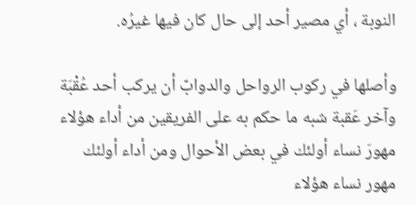النوبة ، أي مصير أحد إلى حال كان فيها غيرُه.

وأصلها في ركوب الرواحل والدوابّ أن يركب أحد عُقْبَة وآخر عَقبة شبه ما حكم به على الفريقين من أداء هؤلاء مهورَ نساء أولئك في بعض الأحوال ومن أداء أولئك مهور نساء هؤلاء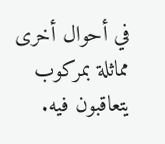في أحوال أخرى مماثلة بمركوب يتعاقبون فيه.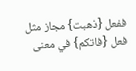ففعل {ذهبت} مجاز مثل فعل {فاتكم} في معنى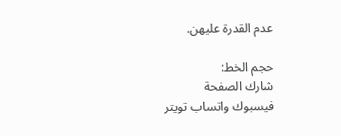عدم القدرة عليهن.

حجم الخط:
شارك الصفحة
فيسبوك واتساب تويتر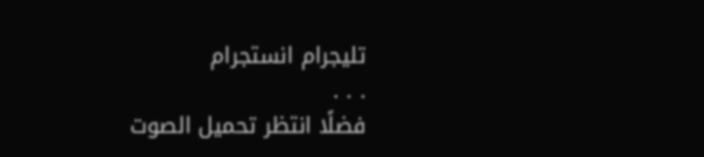تليجرام انستجرام
. . .
فضلًا انتظر تحميل الصوت